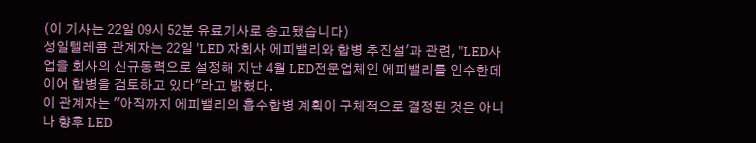(이 기사는 22일 09시 52분 유료기사로 송고됐습니다)
성일텔레콤 관계자는 22일 'LED 자회사 에피밸리와 합병 추진설'과 관련, "LED사업을 회사의 신규동력으로 설정해 지난 4월 LED전문업체인 에피밸리를 인수한데 이어 합병을 검토하고 있다"라고 밝혔다.
이 관계자는 "아직까지 에피밸리의 흡수합병 계획이 구체적으로 결정된 것은 아니나 향후 LED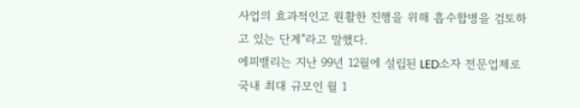사업의 효과적인고 원활한 진행을 위해 흡수합병을 검토하고 있는 단계"라고 말했다.
에피밸리는 지난 99년 12월에 설립된 LED소자 전문업체로 국내 최대 규모인 월 1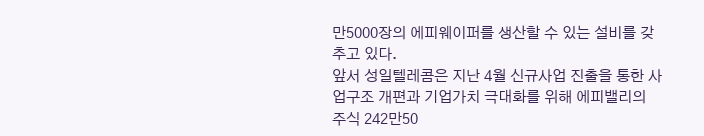만5000장의 에피웨이퍼를 생산할 수 있는 설비를 갖추고 있다.
앞서 성일텔레콤은 지난 4월 신규사업 진출을 통한 사업구조 개편과 기업가치 극대화를 위해 에피밸리의 주식 242만50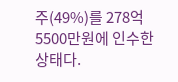주(49%)를 278억 5500만원에 인수한 상태다.